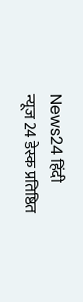News24 हिंदी
न्यूज 24 डेस्क प्रतिष्ठित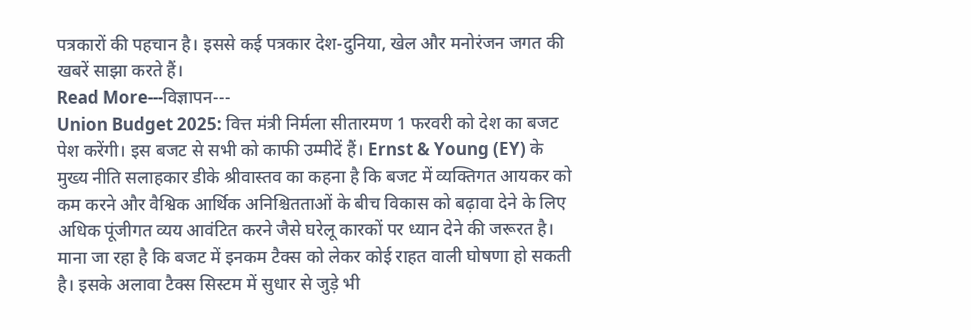पत्रकारों की पहचान है। इससे कई पत्रकार देश-दुनिया, खेल और मनोरंजन जगत की खबरें साझा करते हैं।
Read More---विज्ञापन---
Union Budget 2025: वित्त मंत्री निर्मला सीतारमण 1 फरवरी को देश का बजट पेश करेंगी। इस बजट से सभी को काफी उम्मीदें हैं। Ernst & Young (EY) के मुख्य नीति सलाहकार डीके श्रीवास्तव का कहना है कि बजट में व्यक्तिगत आयकर को कम करने और वैश्विक आर्थिक अनिश्चितताओं के बीच विकास को बढ़ावा देने के लिए अधिक पूंजीगत व्यय आवंटित करने जैसे घरेलू कारकों पर ध्यान देने की जरूरत है।
माना जा रहा है कि बजट में इनकम टैक्स को लेकर कोई राहत वाली घोषणा हो सकती है। इसके अलावा टैक्स सिस्टम में सुधार से जुड़े भी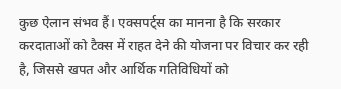कुछ ऐलान संभव हैं। एक्सपर्ट्स का मानना है कि सरकार करदाताओं को टैक्स में राहत देने की योजना पर विचार कर रही है, जिससे खपत और आर्थिक गतिविधियों को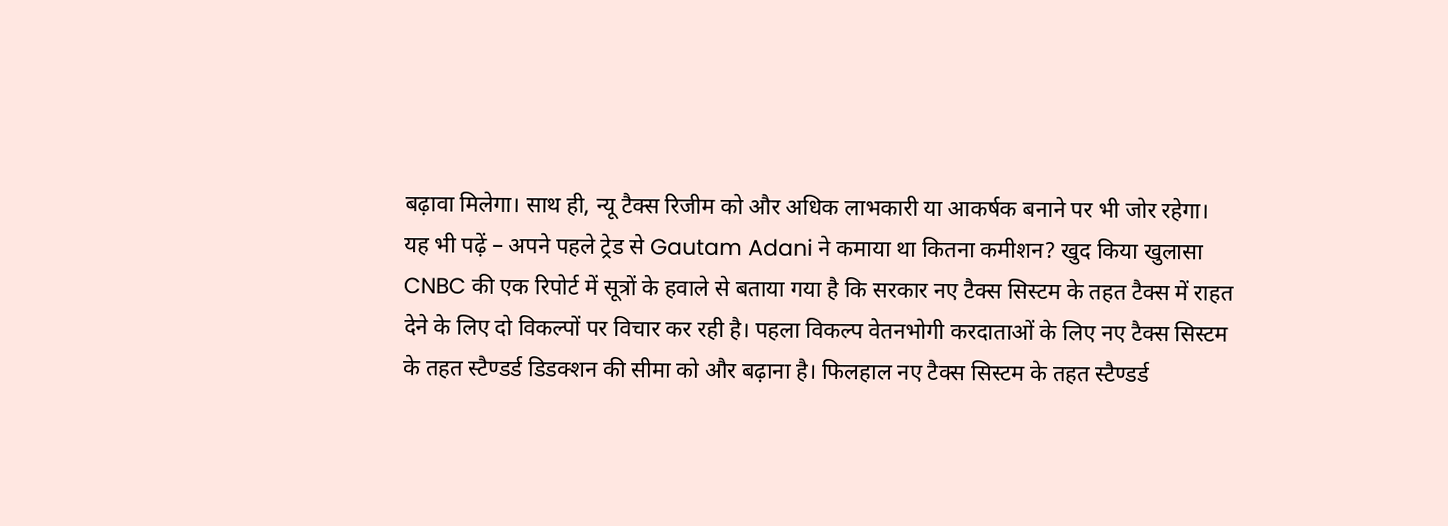बढ़ावा मिलेगा। साथ ही, न्यू टैक्स रिजीम को और अधिक लाभकारी या आकर्षक बनाने पर भी जोर रहेगा।
यह भी पढ़ें – अपने पहले ट्रेड से Gautam Adani ने कमाया था कितना कमीशन? खुद किया खुलासा
CNBC की एक रिपोर्ट में सूत्रों के हवाले से बताया गया है कि सरकार नए टैक्स सिस्टम के तहत टैक्स में राहत देने के लिए दो विकल्पों पर विचार कर रही है। पहला विकल्प वेतनभोगी करदाताओं के लिए नए टैक्स सिस्टम के तहत स्टैण्डर्ड डिडक्शन की सीमा को और बढ़ाना है। फिलहाल नए टैक्स सिस्टम के तहत स्टैण्डर्ड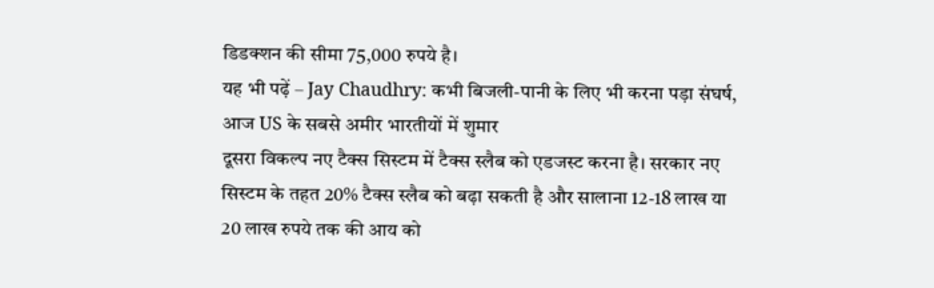डिडक्शन की सीमा 75,000 रुपये है।
यह भी पढ़ें – Jay Chaudhry: कभी बिजली-पानी के लिए भी करना पड़ा संघर्ष, आज US के सबसे अमीर भारतीयों में शुमार
दूसरा विकल्प नए टैक्स सिस्टम में टैक्स स्लैब को एडजस्ट करना है। सरकार नए सिस्टम के तहत 20% टैक्स स्लैब को बढ़ा सकती है और सालाना 12-18 लाख या 20 लाख रुपये तक की आय को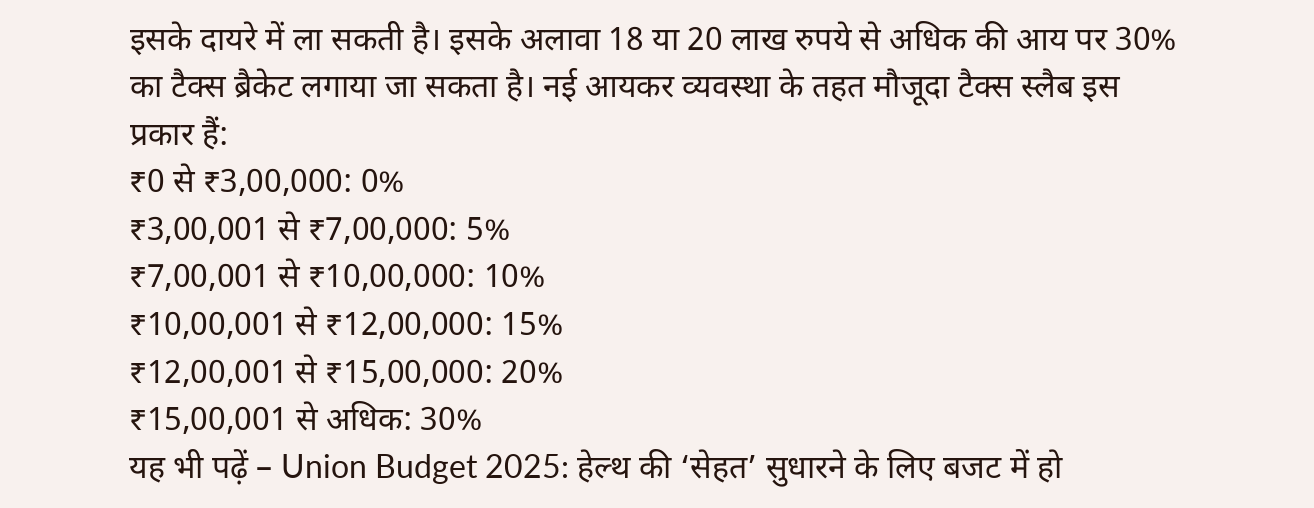इसके दायरे में ला सकती है। इसके अलावा 18 या 20 लाख रुपये से अधिक की आय पर 30% का टैक्स ब्रैकेट लगाया जा सकता है। नई आयकर व्यवस्था के तहत मौजूदा टैक्स स्लैब इस प्रकार हैं:
₹0 से ₹3,00,000: 0%
₹3,00,001 से ₹7,00,000: 5%
₹7,00,001 से ₹10,00,000: 10%
₹10,00,001 से ₹12,00,000: 15%
₹12,00,001 से ₹15,00,000: 20%
₹15,00,001 से अधिक: 30%
यह भी पढ़ें – Union Budget 2025: हेल्थ की ‘सेहत’ सुधारने के लिए बजट में हो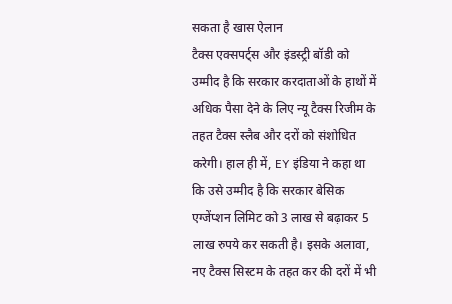सकता है खास ऐलान
टैक्स एक्सपर्ट्स और इंडस्ट्री बॉडी को उम्मीद है कि सरकार करदाताओं के हाथों में अधिक पैसा देने के लिए न्यू टैक्स रिजीम के तहत टैक्स स्लैब और दरों को संशोधित करेगी। हाल ही में, EY इंडिया ने कहा था कि उसे उम्मीद है कि सरकार बेसिक एग्जेंप्शन लिमिट को 3 लाख से बढ़ाकर 5 लाख रुपये कर सकती है। इसके अलावा, नए टैक्स सिस्टम के तहत कर की दरों में भी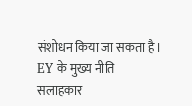संशोधन किया जा सकता है। EY के मुख्य नीति सलाहकार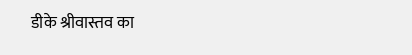डीके श्रीवास्तव का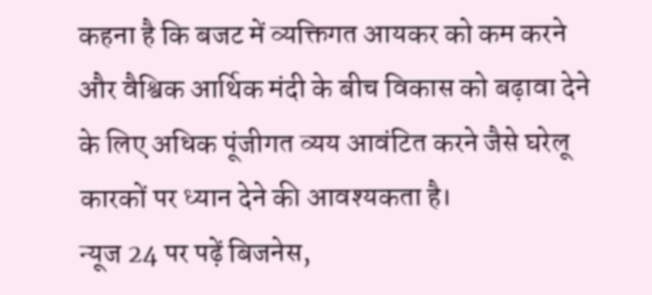कहना है कि बजट में व्यक्तिगत आयकर को कम करने और वैश्विक आर्थिक मंदी के बीच विकास को बढ़ावा देने के लिए अधिक पूंजीगत व्यय आवंटित करने जैसे घरेलू कारकों पर ध्यान देने की आवश्यकता है।
न्यूज 24 पर पढ़ें बिजनेस,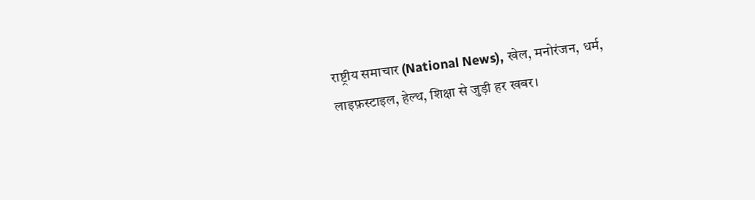राष्ट्रीय समाचार (National News), खेल, मनोरंजन, धर्म, लाइफ़स्टाइल, हेल्थ, शिक्षा से जुड़ी हर खबर।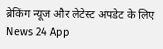ब्रेकिंग न्यूज और लेटेस्ट अपडेट के लिए News 24 App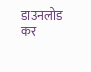डाउनलोड कर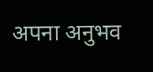अपना अनुभव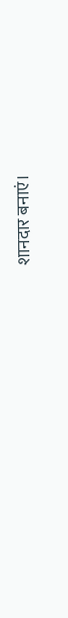शानदार बनाएं।